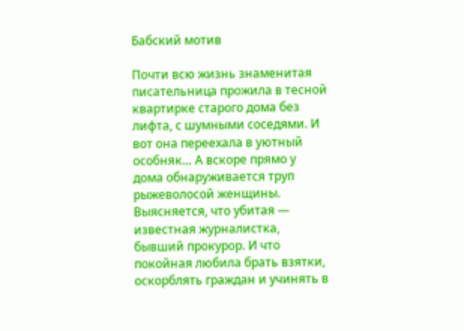Бабский мотив

Почти всю жизнь знаменитая писательница прожила в тесной квартирке старого дома без лифта, с шумными соседями. И вот она переехала в уютный особняк… А вскоре прямо у дома обнаруживается труп рыжеволосой женщины. Выясняется, что убитая — известная журналистка, бывший прокурор. И что покойная любила брать взятки, оскорблять граждан и учинять в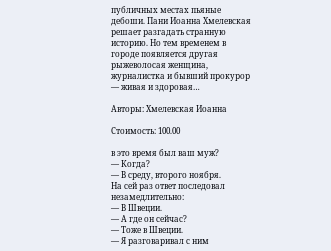публичных местах пьяные дебоши. Пани Иоанна Хмелевская решает разгадать странную историю. Но тем временем в городе появляется другая рыжеволосая женщина, журналистка и бывший прокурор — живая и здоровая…

Авторы: Хмелевская Иоанна

Стоимость: 100.00

в это время был ваш муж?
— Когда?
— В среду, второго ноября.
На сей раз ответ последовал незамедлительно:
— В Швеции.
— А где он сейчас?
— Тоже в Швеции.
— Я разговаривал с ним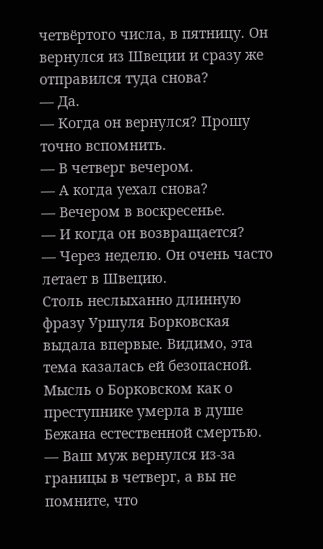четвёртого числа, в пятницу. Он вернулся из Швеции и сразу же отправился туда снова?
— Да.
— Когда он вернулся? Прошу точно вспомнить.
— В четверг вечером.
— А когда уехал снова?
— Вечером в воскресенье.
— И когда он возвращается?
— Через неделю. Он очень часто летает в Швецию.
Столь неслыханно длинную фразу Уршуля Борковская выдала впервые. Видимо, эта тема казалась ей безопасной. Мысль о Борковском как о преступнике умерла в душе Бежана естественной смертью.
— Ваш муж вернулся из-за границы в четверг, а вы не помните, что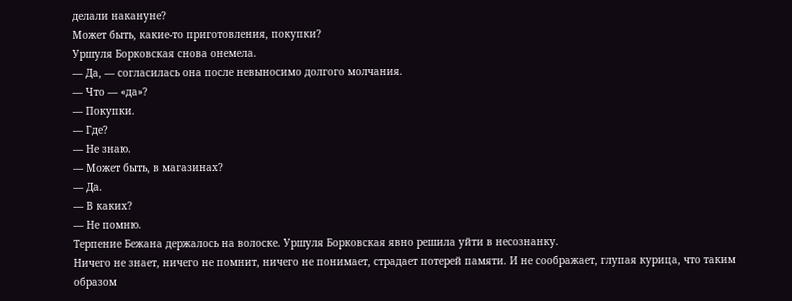делали накануне?
Может быть, какие-то приготовления, покупки?
Уршуля Борковская снова онемела.
— Да, — согласилась она после невыносимо долгого молчания.
— Что — «да»?
— Покупки.
— Где?
— Не знаю.
— Может быть, в магазинах?
— Да.
— В каких?
— Не помню.
Терпение Бежана держалось на волоске. Уршуля Борковская явно решила уйти в несознанку.
Ничего не знает, ничего не помнит, ничего не понимает, страдает потерей памяти. И не соображает, глупая курица, что таким образом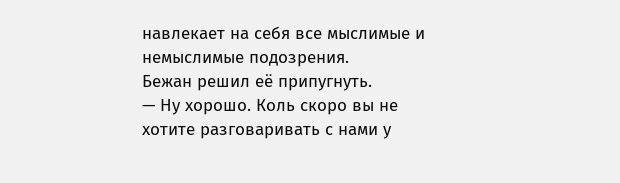навлекает на себя все мыслимые и немыслимые подозрения.
Бежан решил её припугнуть.
— Ну хорошо. Коль скоро вы не хотите разговаривать с нами у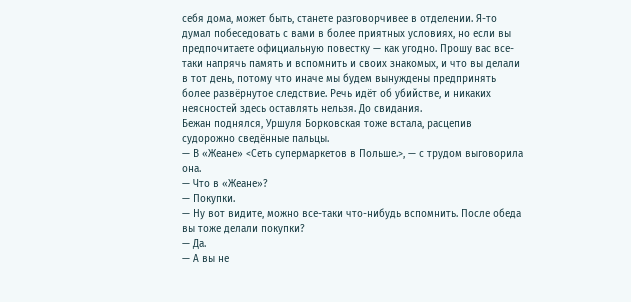себя дома, может быть, станете разговорчивее в отделении. Я-то думал побеседовать с вами в более приятных условиях, но если вы предпочитаете официальную повестку — как угодно. Прошу вас все-таки напрячь память и вспомнить и своих знакомых, и что вы делали в тот день, потому что иначе мы будем вынуждены предпринять более развёрнутое следствие. Речь идёт об убийстве, и никаких неясностей здесь оставлять нельзя. До свидания.
Бежан поднялся, Уршуля Борковская тоже встала, расцепив судорожно сведённые пальцы.
— В «Жеане» <Сеть супермаркетов в Польше.>, — с трудом выговорила она.
— Что в «Жеане»?
— Покупки.
— Ну вот видите, можно все-таки что-нибудь вспомнить. После обеда вы тоже делали покупки?
— Да.
— А вы не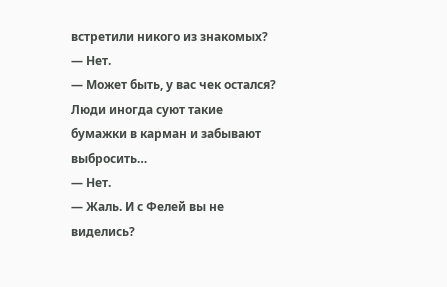встретили никого из знакомых?
— Нет.
— Может быть, у вас чек остался? Люди иногда суют такие бумажки в карман и забывают выбросить…
— Нет.
— Жаль. И с Фелей вы не виделись?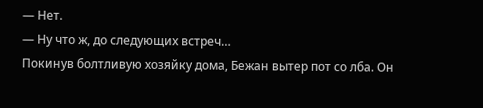— Нет.
— Ну что ж, до следующих встреч…
Покинув болтливую хозяйку дома, Бежан вытер пот со лба. Он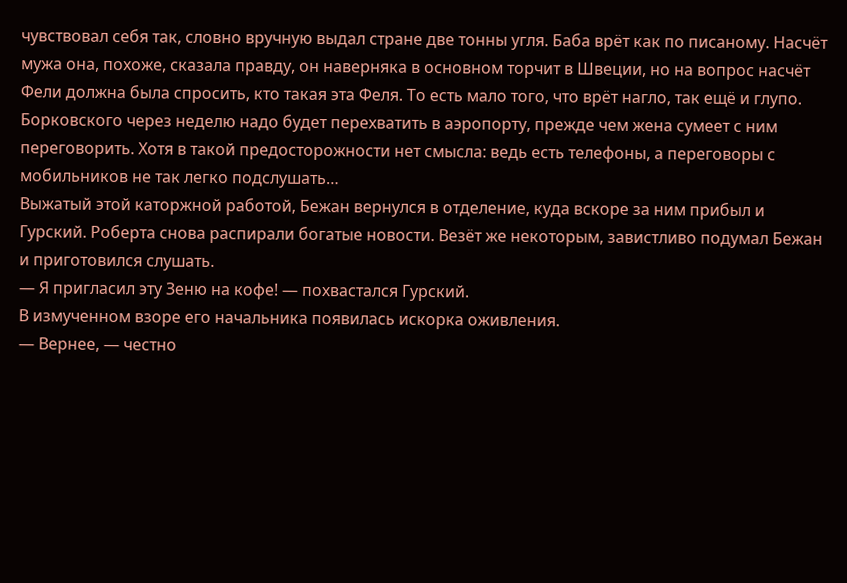чувствовал себя так, словно вручную выдал стране две тонны угля. Баба врёт как по писаному. Насчёт мужа она, похоже, сказала правду, он наверняка в основном торчит в Швеции, но на вопрос насчёт Фели должна была спросить, кто такая эта Феля. То есть мало того, что врёт нагло, так ещё и глупо. Борковского через неделю надо будет перехватить в аэропорту, прежде чем жена сумеет с ним переговорить. Хотя в такой предосторожности нет смысла: ведь есть телефоны, а переговоры с мобильников не так легко подслушать…
Выжатый этой каторжной работой, Бежан вернулся в отделение, куда вскоре за ним прибыл и Гурский. Роберта снова распирали богатые новости. Везёт же некоторым, завистливо подумал Бежан и приготовился слушать.
— Я пригласил эту Зеню на кофе! — похвастался Гурский.
В измученном взоре его начальника появилась искорка оживления.
— Вернее, — честно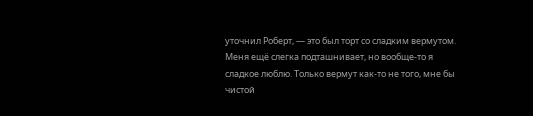уточнил Роберт, — это был торт со сладким вермутом. Меня ещё слегка подташнивает, но вообще-то я сладкое люблю. Только вермут как-то не того, мне бы чистой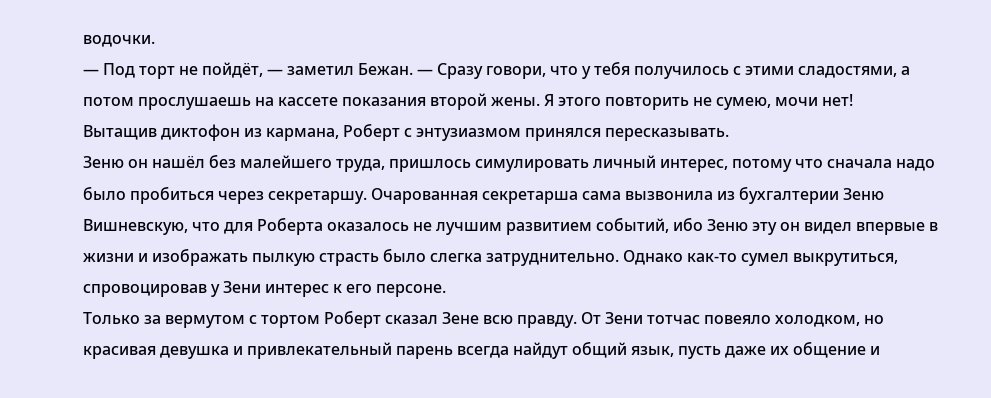водочки.
— Под торт не пойдёт, — заметил Бежан. — Сразу говори, что у тебя получилось с этими сладостями, а потом прослушаешь на кассете показания второй жены. Я этого повторить не сумею, мочи нет!
Вытащив диктофон из кармана, Роберт с энтузиазмом принялся пересказывать.
Зеню он нашёл без малейшего труда, пришлось симулировать личный интерес, потому что сначала надо было пробиться через секретаршу. Очарованная секретарша сама вызвонила из бухгалтерии Зеню Вишневскую, что для Роберта оказалось не лучшим развитием событий, ибо Зеню эту он видел впервые в жизни и изображать пылкую страсть было слегка затруднительно. Однако как-то сумел выкрутиться, спровоцировав у Зени интерес к его персоне.
Только за вермутом с тортом Роберт сказал Зене всю правду. От Зени тотчас повеяло холодком, но красивая девушка и привлекательный парень всегда найдут общий язык, пусть даже их общение и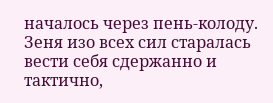началось через пень-колоду. Зеня изо всех сил старалась вести себя сдержанно и тактично,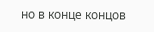но в конце концов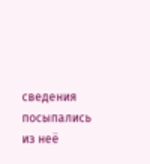сведения посыпались из неё